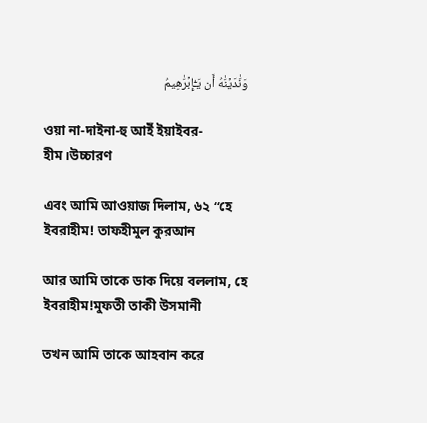وَنَٰدَيۡنَٰهُ أَن يَـٰٓإِبۡرَٰهِيمُ

ওয়া না-দাইনা-হু আইঁ ইয়াইবর-হীম।উচ্চারণ

এবং আমি আওয়াজ দিলাম, ৬২ “হে ইবরাহীম! তাফহীমুল কুরআন

আর আমি তাকে ডাক দিয়ে বললাম, হে ইবরাহীম!মুফতী তাকী উসমানী

তখন আমি তাকে আহবান করে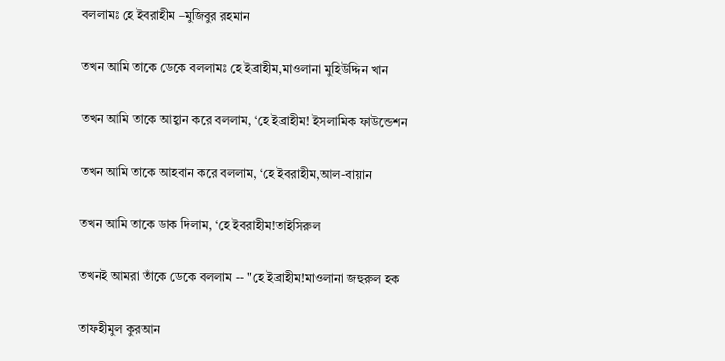বললামঃ হে ইবরাহীম –মুজিবুর রহমান

তখন আমি তাকে ডেকে বললামঃ হে ইব্রাহীম,মাওলানা মুহিউদ্দিন খান

তখন আমি তাকে আহ্বান করে বললাম, ‘হে ইব্রাহীম! ইসলামিক ফাউন্ডেশন

তখন আমি তাকে আহবান করে বললাম, ‘হে ইবরাহীম,আল-বায়ান

তখন আমি তাকে ডাক দিলাম, ‘হে ইবরাহীম!তাইসিরুল

তখনই আমরা তাঁকে ডেকে বললাম -- "হে ইব্রাহীম!মাওলানা জহুরুল হক

তাফহীমুল কুরআন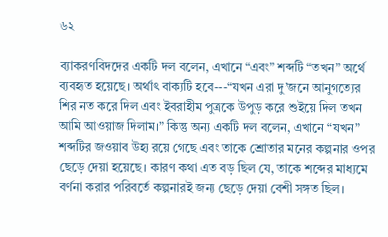৬২

ব্যাকরণবিদদের একটি দল বলেন, এখানে “এবং” শব্দটি “তখন” অর্থে ব্যবহৃত হয়েছে। অর্থাৎ বাক্যটি হবে---“যখন এরা দু’জনে আনুগত্যের শির নত করে দিল এবং ইবরাহীম পুত্রকে উপুড় করে শুইয়ে দিল তখন আমি আওয়াজ দিলাম।” কিন্তু অন্য একটি দল বলেন, এখানে “যখন” শব্দটির জওয়াব উহ্য রয়ে গেছে এবং তাকে শ্রোতার মনের কল্পনার ওপর ছেড়ে দেয়া হয়েছে। কারণ কথা এত বড় ছিল যে, তাকে শব্দের মাধ্যমে বর্ণনা করার পরিবর্তে কল্পনারই জন্য ছেড়ে দেয়া বেশী সঙ্গত ছিল।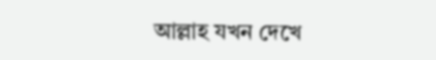আল্লাহ‌ যখন দেখে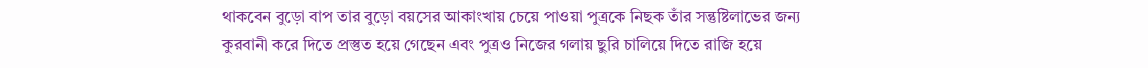থাকবেন বুড়ো বাপ তার বুড়ো বয়সের আকাংখায় চেয়ে পাওয়া পুত্রকে নিছক তাঁর সন্তুষ্টিলাভের জন্য কুরবানী করে দিতে প্রস্তুত হয়ে গেছেন এবং পুত্রও নিজের গলায় ছুরি চালিয়ে দিতে রাজি হয়ে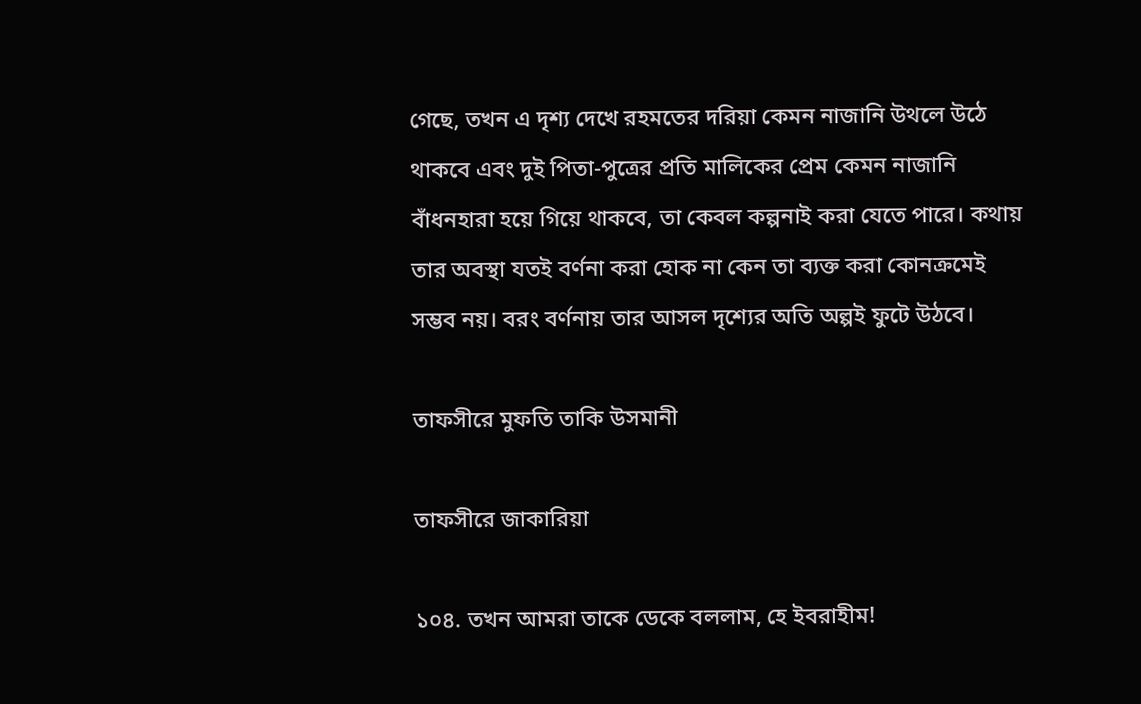গেছে, তখন এ দৃশ্য দেখে রহমতের দরিয়া কেমন নাজানি উথলে উঠে থাকবে এবং দুই পিতা-পুত্রের প্রতি মালিকের প্রেম কেমন নাজানি বাঁধনহারা হয়ে গিয়ে থাকবে, তা কেবল কল্পনাই করা যেতে পারে। কথায় তার অবস্থা যতই বর্ণনা করা হোক না কেন তা ব্যক্ত করা কোনক্রমেই সম্ভব নয়। বরং বর্ণনায় তার আসল দৃশ্যের অতি অল্পই ফুটে উঠবে।

তাফসীরে মুফতি তাকি উসমানী

তাফসীরে জাকারিয়া

১০৪. তখন আমরা তাকে ডেকে বললাম, হে ইবরাহীম!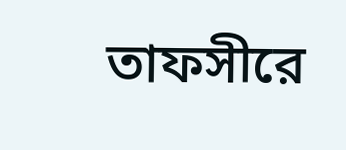তাফসীরে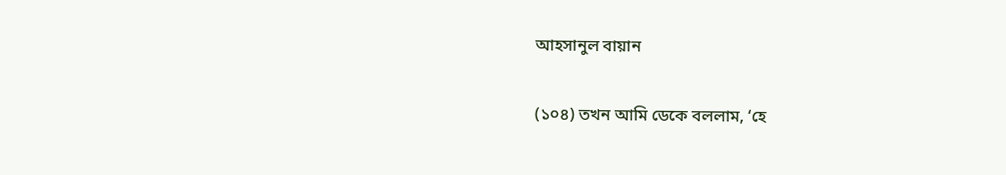আহসানুল বায়ান

(১০৪) তখন আমি ডেকে বললাম, ‘হে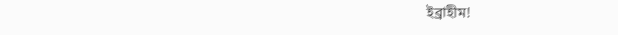ইব্রাহীম!